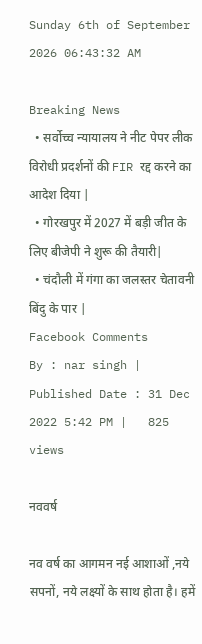Sunday 6th of September 2026 06:43:32 AM

Breaking News
  • सर्वोच्च न्यायालय ने नीट पेपर लीक विरोधी प्रदर्शनों की FIR रद्द करने का आदेश दिया |
  • गोरखपुर में 2027 में बड़ी जीत के लिए बीजेपी ने शुरू की तैयारी|
  • चंदौली में गंगा का जलस्तर चेतावनी बिंदु के पार |
Facebook Comments
By : nar singh | Published Date : 31 Dec 2022 5:42 PM |   825 views

नववर्ष

नव वर्ष का आगमन नई आशाओं ,नये सपनों, नये लक्ष्यों के साथ होता है। हमें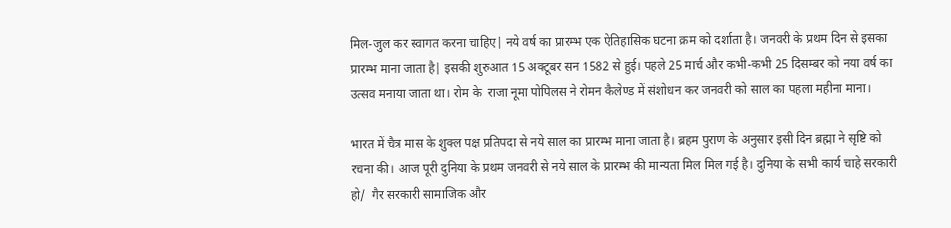मिल-जुल कर स्वागत करना चाहिए| नये वर्ष का प्रारम्भ एक ऐतिहासिक घटना क्रम को दर्शाता है। जनवरी के प्रथम दिन से इसका प्रारम्भ माना जाता है| इसकी शुरुआत 15 अक्टूबर सन 1582 से हुई। पहले 25 मार्च और कभी-कभी 25 दिसम्बर को नया वर्ष का उत्सव मनाया जाता था। रोम के  राजा नूमा पोपिलस ने रोमन कैलेण्ड में संशोधन कर जनवरी को साल का पहला महीना माना।

भारत में चैत्र मास के शुक्ल पक्ष प्रतिपदा से नये साल का प्रारम्भ माना जाता है। ब्रहम पुराण के अनुसार इसी दिन ब्रह्मा ने सृष्टि को रचना की। आज पूरी दुनिया के प्रथम जनवरी से नये साल के प्रारम्भ की मान्यता मिल मिल गई है। दुनिया के सभी कार्य चाहे सरकारी हो/  गैर सरकारी सामाजिक और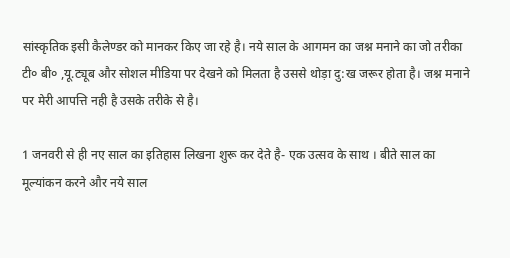सांस्कृतिक इसी कैलेण्डर को मानकर किए जा रहे है। नये साल के आगमन का जश्न मनाने का जो तरीका टी० बी० ,यू.ट्यूब और सोशल मीडिया पर देखने को मिलता है उससे थोड़ा दु:ख जरूर होता है। जश्न मनाने पर मेरी आपत्ति नही है उसके तरीके से है।

1 जनवरी से ही नए साल का इतिहास लिखना शुरू कर देते है- एक उत्सव के साथ । बीते साल का मूल्यांकन करने और नये साल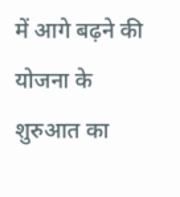में आगे बढ़ने की योजना के  शुरुआत का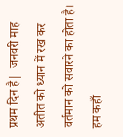प्रथम दिन है|  जनवरी माह  अतीत को ध्यान में रख कर वर्तमान को सवारने का होता है। हम कहाँ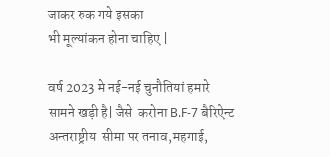जाकर रुक गये इसका
भी मूल्यांकन होना चाहिए |

वर्ष 2023 मे नई-नई चुनौतियां हमारे सामने खड़ी है| जैसे  करोना B.F-7 बैरिऐन्ट अन्तराष्ट्रीय  सीमा पर तनाव,महगाई,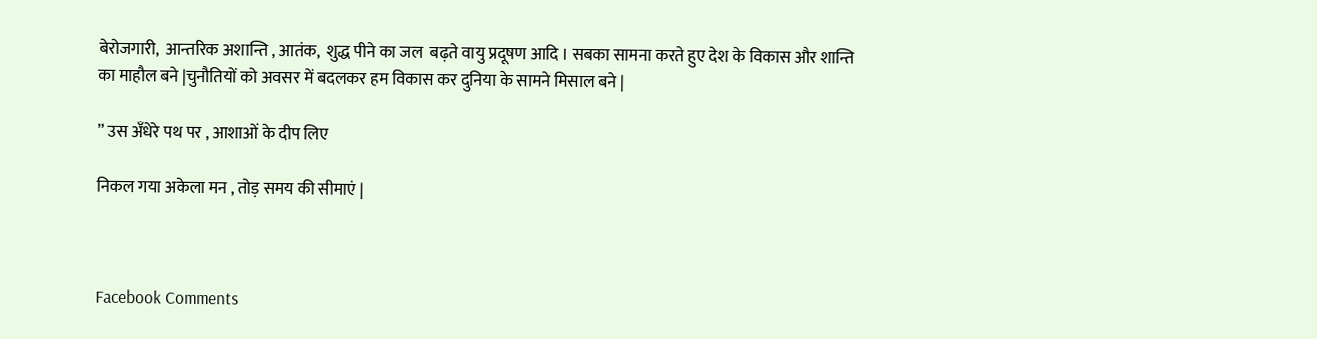बेरोजगारी,  आन्तरिक अशान्ति , आतंक,  शुद्ध पीने का जल  बढ़ते वायु प्रदूषण आदि । सबका सामना करते हुए देश के विकास और शान्ति का माहौल बने |चुनौतियों को अवसर में बदलकर हम विकास कर दुनिया के सामने मिसाल बने |

” उस अँधेरे पथ पर , आशाओं के दीप लिए

निकल गया अकेला मन , तोड़ समय की सीमाएं |



Facebook Comments